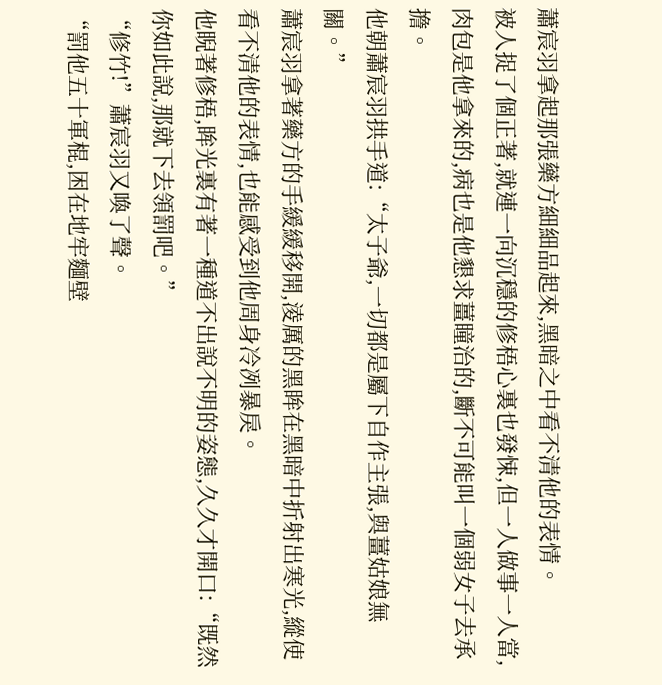蕭宸羽拿起那張藥方細細品起來,黑暗之中看不清他的表情。
被人捉了個正著,就連一向沉穩的修梧心裏也發悚,但一人做事一人當,肉包是他拿來的,病也是他懇求薑瞳治的,斷不可能叫一個弱女子去承擔。
他朝蕭宸羽拱手道:“太子爺,一切都是屬下自作主張,與薑姑娘無關。”
蕭宸羽拿著藥方的手緩緩移開,淩厲的黑眸在黑暗中折射出寒光,縱使看不清他的表情,也能感受到他周身冷冽暴戾。
他睨著修梧,眸光裏有著一種道不出說不明的姿態,久久才開口:“既然你如此說,那就下去領罰吧。”
“修竹!”蕭宸羽又喚了聲。
“罰他五十軍棍,困在地牢麵壁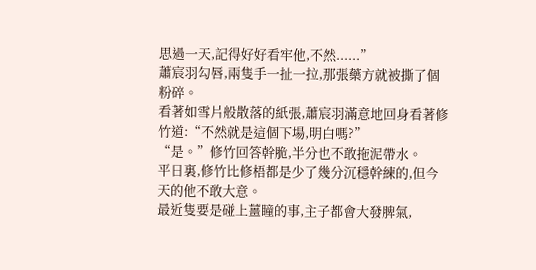思過一天,記得好好看牢他,不然......”
蕭宸羽勾唇,兩隻手一扯一拉,那張藥方就被撕了個粉碎。
看著如雪片般散落的紙張,蕭宸羽滿意地回身看著修竹道:“不然就是這個下場,明白嗎?”
“是。”修竹回答幹脆,半分也不敢拖泥帶水。
平日裏,修竹比修梧都是少了幾分沉穩幹練的,但今天的他不敢大意。
最近隻要是碰上薑瞳的事,主子都會大發脾氣,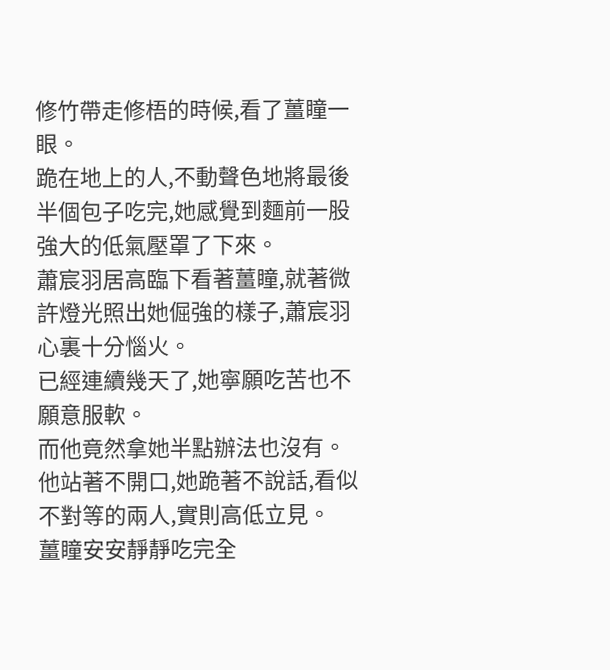修竹帶走修梧的時候,看了薑瞳一眼。
跪在地上的人,不動聲色地將最後半個包子吃完,她感覺到麵前一股強大的低氣壓罩了下來。
蕭宸羽居高臨下看著薑瞳,就著微許燈光照出她倔強的樣子,蕭宸羽心裏十分惱火。
已經連續幾天了,她寧願吃苦也不願意服軟。
而他竟然拿她半點辦法也沒有。
他站著不開口,她跪著不說話,看似不對等的兩人,實則高低立見。
薑瞳安安靜靜吃完全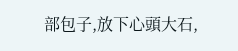部包子,放下心頭大石,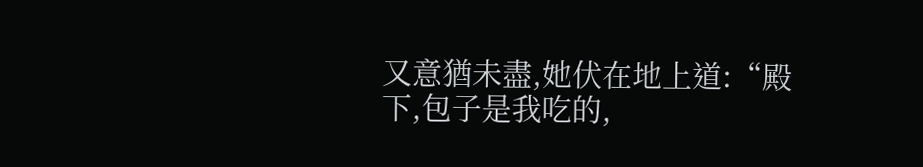又意猶未盡,她伏在地上道:“殿下,包子是我吃的,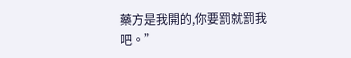藥方是我開的,你要罰就罰我吧。”